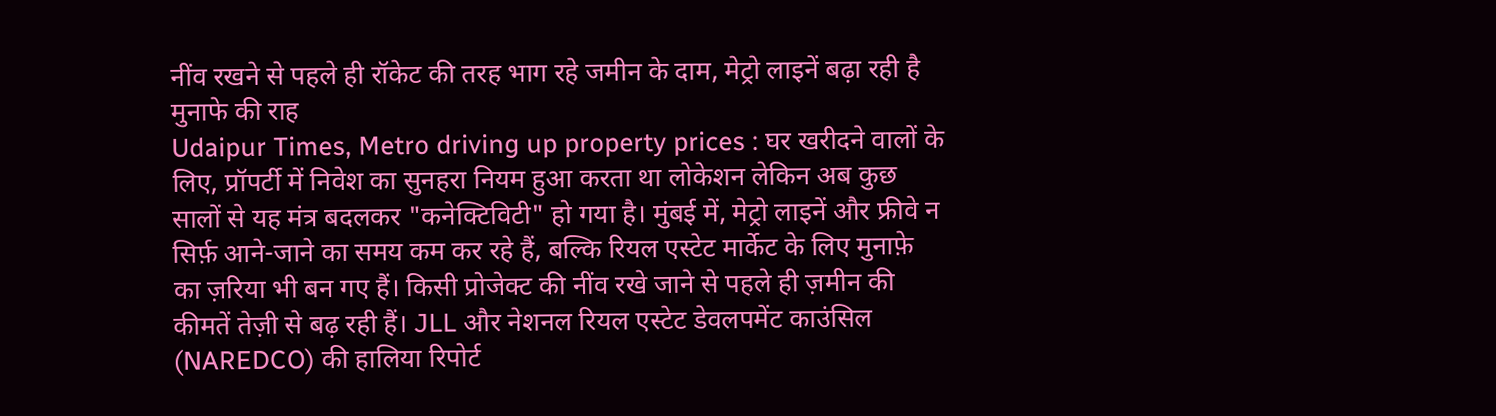नींव रखने से पहले ही रॉकेट की तरह भाग रहे जमीन के दाम, मेट्रो लाइनें बढ़ा रही है मुनाफे की राह
Udaipur Times, Metro driving up property prices : घर खरीदने वालों के लिए, प्रॉपर्टी में निवेश का सुनहरा नियम हुआ करता था लोकेशन लेकिन अब कुछ सालों से यह मंत्र बदलकर "कनेक्टिविटी" हो गया है। मुंबई में, मेट्रो लाइनें और फ्रीवे न सिर्फ़ आने-जाने का समय कम कर रहे हैं, बल्कि रियल एस्टेट मार्केट के लिए मुनाफ़े का ज़रिया भी बन गए हैं। किसी प्रोजेक्ट की नींव रखे जाने से पहले ही ज़मीन की कीमतें तेज़ी से बढ़ रही हैं। JLL और नेशनल रियल एस्टेट डेवलपमेंट काउंसिल (NAREDCO) की हालिया रिपोर्ट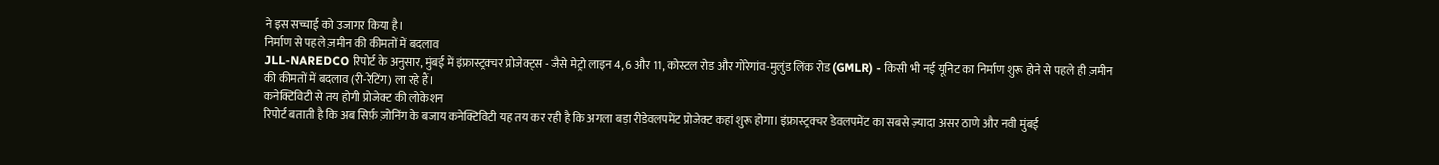ने इस सच्चाई को उजागर किया है।
निर्माण से पहले ज़मीन की कीमतों में बदलाव
JLL-NAREDCO रिपोर्ट के अनुसार, मुंबई में इंफ्रास्ट्रक्चर प्रोजेक्ट्स - जैसे मेट्रो लाइन 4, 6 और 11, कोस्टल रोड और गोरेगांव-मुलुंड लिंक रोड (GMLR) - किसी भी नई यूनिट का निर्माण शुरू होने से पहले ही ज़मीन की कीमतों में बदलाव (री-रेटिंग) ला रहे हैं।
कनेक्टिविटी से तय होगी प्रोजेक्ट की लोकेशन
रिपोर्ट बताती है कि अब सिर्फ़ ज़ोनिंग के बजाय कनेक्टिविटी यह तय कर रही है कि अगला बड़ा रीडेवलपमेंट प्रोजेक्ट कहां शुरू होगा। इंफ्रास्ट्रक्चर डेवलपमेंट का सबसे ज़्यादा असर ठाणे और नवी मुंबई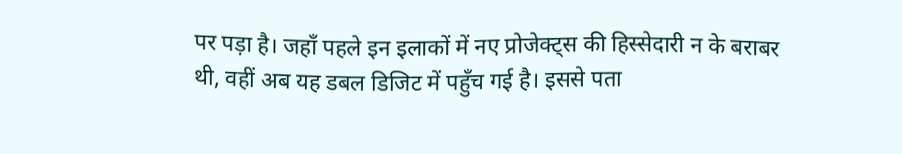पर पड़ा है। जहाँ पहले इन इलाकों में नए प्रोजेक्ट्स की हिस्सेदारी न के बराबर थी, वहीं अब यह डबल डिजिट में पहुँच गई है। इससे पता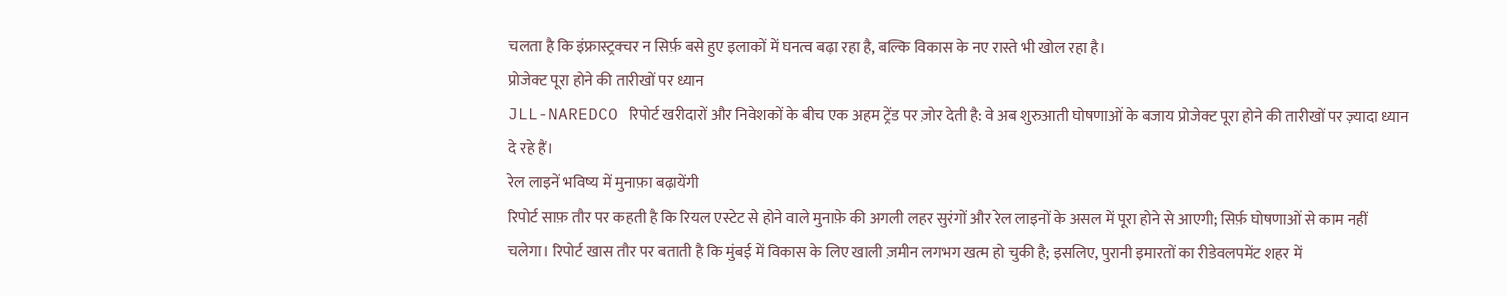चलता है कि इंफ्रास्ट्रक्चर न सिर्फ़ बसे हुए इलाकों में घनत्व बढ़ा रहा है, बल्कि विकास के नए रास्ते भी खोल रहा है।
प्रोजेक्ट पूरा होने की तारीखों पर ध्यान
JLL-NAREDCO रिपोर्ट खरीदारों और निवेशकों के बीच एक अहम ट्रेंड पर ज़ोर देती है: वे अब शुरुआती घोषणाओं के बजाय प्रोजेक्ट पूरा होने की तारीखों पर ज़्यादा ध्यान दे रहे हैं।
रेल लाइनें भविष्य में मुनाफ़ा बढ़ायेंगी
रिपोर्ट साफ़ तौर पर कहती है कि रियल एस्टेट से होने वाले मुनाफ़े की अगली लहर सुरंगों और रेल लाइनों के असल में पूरा होने से आएगी; सिर्फ़ घोषणाओं से काम नहीं चलेगा। रिपोर्ट खास तौर पर बताती है कि मुंबई में विकास के लिए खाली ज़मीन लगभग खत्म हो चुकी है; इसलिए, पुरानी इमारतों का रीडेवलपमेंट शहर में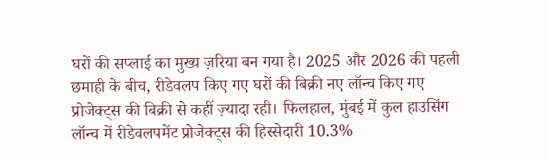घरों की सप्लाई का मुख्य ज़रिया बन गया है। 2025 और 2026 की पहली छमाही के बीच, रीडेवलप किए गए घरों की बिक्री नए लॉन्च किए गए प्रोजेक्ट्स की बिक्री से कहीं ज़्यादा रही। फिलहाल, मुंबई में कुल हाउसिंग लॉन्च में रीडेवलपमेंट प्रोजेक्ट्स की हिस्सेदारी 10.3%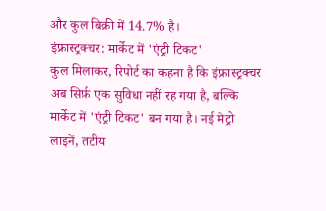और कुल बिक्री में 14.7% है।
इंफ्रास्ट्रक्चर: मार्केट में 'एंट्री टिकट'
कुल मिलाकर, रिपोर्ट का कहना है कि इंफ्रास्ट्रक्चर अब सिर्फ़ एक सुविधा नहीं रह गया है, बल्कि मार्केट में 'एंट्री टिकट' बन गया है। नई मेट्रो लाइनें, तटीय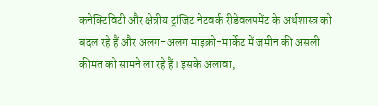कनेक्टिविटी और क्षेत्रीय ट्रांजिट नेटवर्क रीडेवलपमेंट के अर्थशास्त्र को बदल रहे हैं और अलग-अलग माइक्रो-मार्केट में जमीन की असली कीमत को सामने ला रहे हैं। इसके अलावा,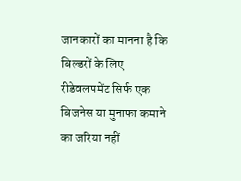जानकारों का मानना है कि बिल्डरों के लिए रीडेवलपमेंट सिर्फ एक बिजनेस या मुनाफा कमाने का जरिया नहीं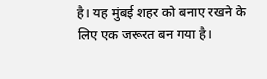है। यह मुंबई शहर को बनाए रखने के लिए एक जरूरत बन गया है।